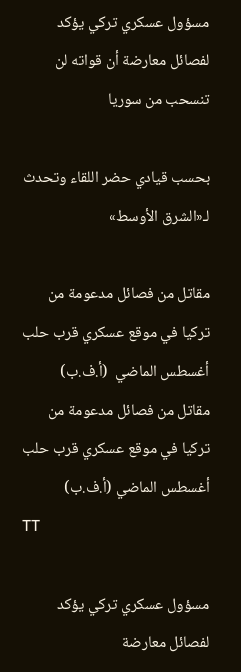مسؤول عسكري تركي يؤكد لفصائل معارضة أن قواته لن تنسحب من سوريا

بحسب قيادي حضر اللقاء وتحدث لـ«الشرق الأوسط»

مقاتل من فصائل مدعومة من تركيا في موقع عسكري قرب حلب أغسطس الماضي  (أ.ف.ب)
مقاتل من فصائل مدعومة من تركيا في موقع عسكري قرب حلب أغسطس الماضي (أ.ف.ب)
TT

مسؤول عسكري تركي يؤكد لفصائل معارضة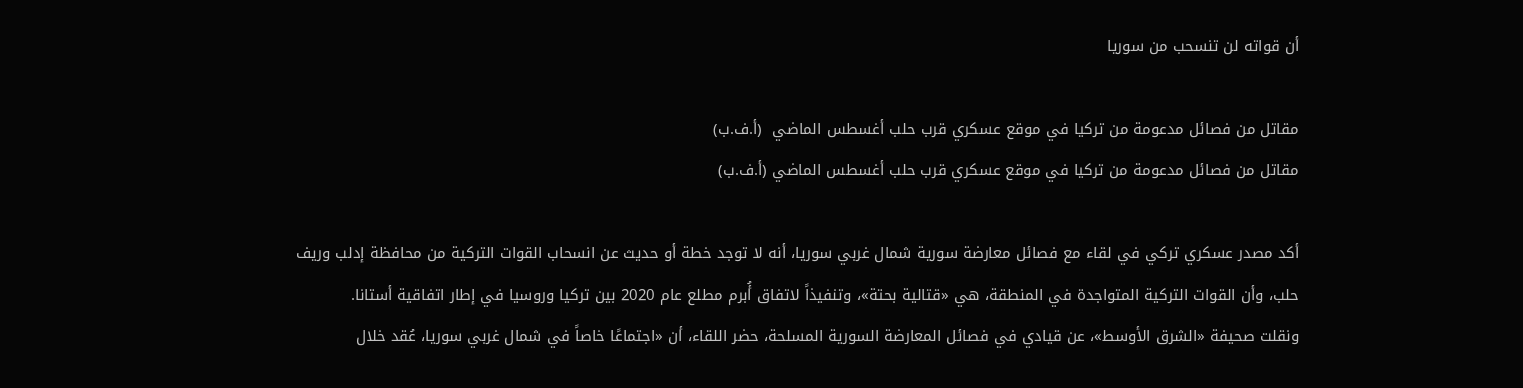أن قواته لن تنسحب من سوريا

مقاتل من فصائل مدعومة من تركيا في موقع عسكري قرب حلب أغسطس الماضي  (أ.ف.ب)
مقاتل من فصائل مدعومة من تركيا في موقع عسكري قرب حلب أغسطس الماضي (أ.ف.ب)

أكد مصدر عسكري تركي في لقاء مع فصائل معارضة سورية شمال غربي سوريا، أنه لا توجد خطة أو حديث عن انسحاب القوات التركية من محافظة إدلب وريف حلب، وأن القوات التركية المتواجدة في المنطقة، هي «قتالية بحتة»، وتنفيذاً لاتفاق أُبرم مطلع عام 2020 بين تركيا وروسيا في إطار اتفاقية أستانا.
ونقلت صحيفة «الشرق الأوسط»، عن قيادي في فصائل المعارضة السورية المسلحة، حضر اللقاء، أن «اجتماعًا خاصاً في شمال غربي سوريا، عُقد خلال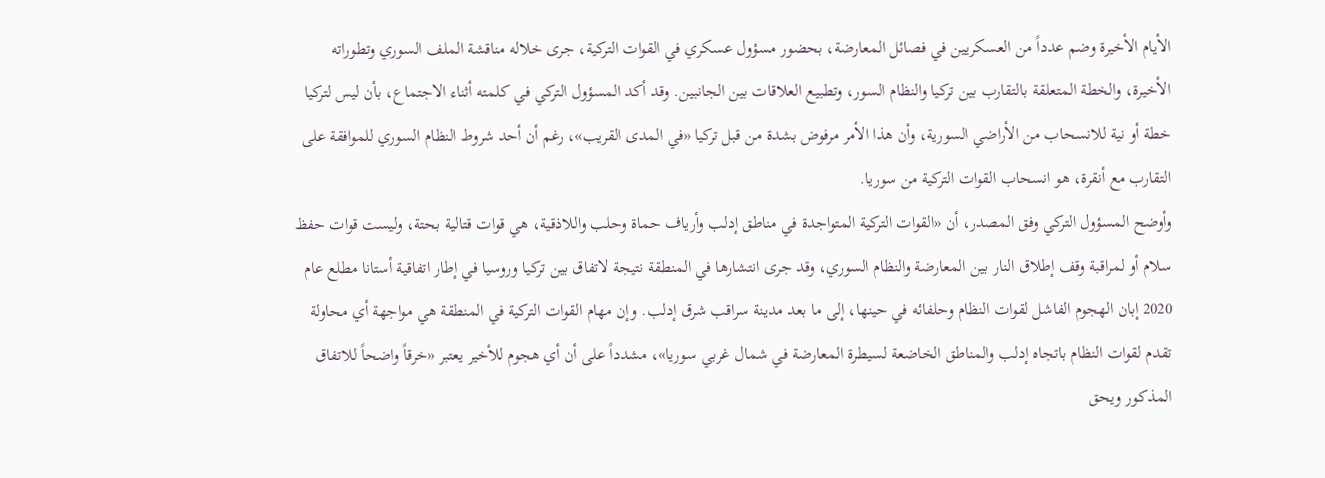الأيام الأخيرة وضم عدداً من العسكريين في فصائل المعارضة، بحضور مسؤول عسكري في القوات التركية، جرى خلاله مناقشة الملف السوري وتطوراته الأخيرة، والخطة المتعلقة بالتقارب بين تركيا والنظام السور، وتطبيع العلاقات بين الجانبين. وقد أكد المسؤول التركي في كلمته أثناء الاجتماع، بأن ليس لتركيا خطة أو نية للانسحاب من الأراضي السورية، وأن هذا الأمر مرفوض بشدة من قبل تركيا «في المدى القريب»، رغم أن أحد شروط النظام السوري للموافقة على التقارب مع أنقرة، هو انسحاب القوات التركية من سوريا.
وأوضح المسؤول التركي وفق المصدر، أن «القوات التركية المتواجدة في مناطق إدلب وأرياف حماة وحلب واللاذقية، هي قوات قتالية بحتة، وليست قوات حفظ سلام أو لمراقبة وقف إطلاق النار بين المعارضة والنظام السوري، وقد جرى انتشارها في المنطقة نتيجة لاتفاق بين تركيا وروسيا في إطار اتفاقية أستانا مطلع عام 2020 إبان الهجوم الفاشل لقوات النظام وحلفائه في حينها، إلى ما بعد مدينة سراقب شرق إدلب. وإن مهام القوات التركية في المنطقة هي مواجهة أي محاولة تقدم لقوات النظام باتجاه إدلب والمناطق الخاضعة لسيطرة المعارضة في شمال غربي سوريا»، مشدداً على أن أي هجوم للأخير يعتبر «خرقاً واضحاً للاتفاق المذكور ويحق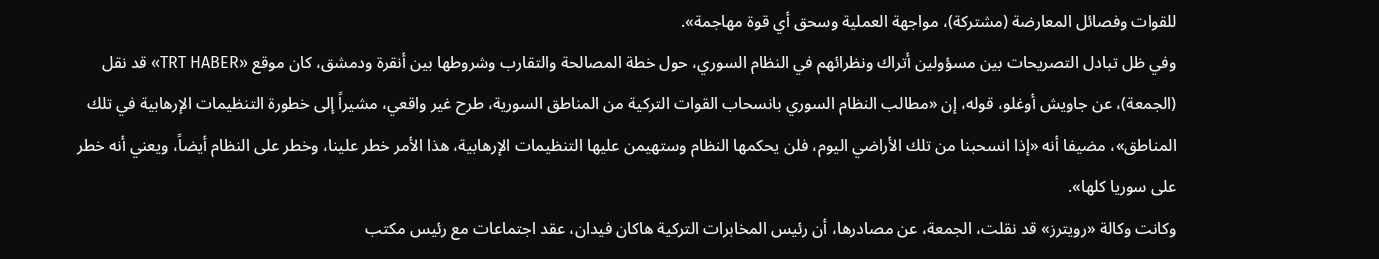للقوات وفصائل المعارضة (مشتركة)، مواجهة العملية وسحق أي قوة مهاجمة».
وفي ظل تبادل التصريحات بين مسؤولين أتراك ونظرائهم في النظام السوري، حول خطة المصالحة والتقارب وشروطها بين أنقرة ودمشق، كان موقع «TRT HABER» قد نقل (الجمعة)، عن جاويش أوغلو، قوله، إن «مطالب النظام السوري بانسحاب القوات التركية من المناطق السورية، طرح غير واقعي، مشيراً إلى خطورة التنظيمات الإرهابية في تلك المناطق»، مضيفا أنه «إذا انسحبنا من تلك الأراضي اليوم، فلن يحكمها النظام وستهيمن عليها التنظيمات الإرهابية، هذا الأمر خطر علينا، وخطر على النظام أيضاً، ويعني أنه خطر على سوريا كلها».
وكانت وكالة «رويترز» قد نقلت، الجمعة، عن مصادرها، أن رئيس المخابرات التركية هاكان فيدان، عقد اجتماعات مع رئيس مكتب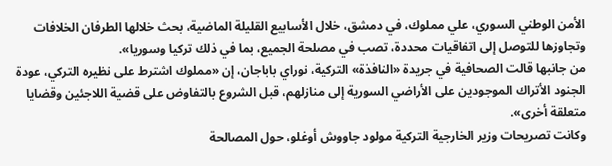الأمن الوطني السوري، علي مملوك، في دمشق، خلال الأسابيع القليلة الماضية، بحث خلالها الطرفان الخلافات وتجاوزها للتوصل إلى اتفاقيات محددة، تصب في مصلحة الجميع، بما في ذلك تركيا وسوريا».
من جانبها قالت الصحافية في جريدة «النافذة» التركية، نوراي باباجان، إن «مملوك اشترط على نظيره التركي، عودة الجنود الأتراك الموجودين على الأراضي السورية إلى منازلهم، قبل الشروع بالتفاوض على قضية اللاجئين وقضايا متعلقة أخرى».
وكانت تصريحات وزير الخارجية التركية مولود جاووش أوغلو، حول المصالحة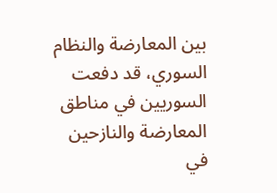بين المعارضة والنظام السوري، قد دفعت السوريين في مناطق المعارضة والنازحين في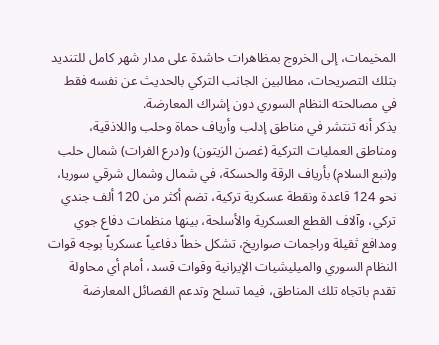المخيمات، إلى الخروج بمظاهرات حاشدة على مدار شهر كامل للتنديد بتلك التصريحات، مطالبين الجانب التركي بالحديث عن نفسه فقط في مصالحته النظام السوري دون إشراك المعارضة.
يذكر أنه تنتشر في مناطق إدلب وأرياف حماة وحلب واللاذقية، ومناطق العمليات التركية (غصن الزيتون) و(درع الفرات) شمال حلب و(نبع السلام) بأرياف الرقة والحسكة، في شمال وشمال شرقي سوريا، نحو 124 قاعدة ونقطة عسكرية تركية، تضم أكثر من 120 ألف جندي تركي، وآلاف القطع العسكرية والأسلحة، بينها منظمات دفاع جوي ومدافع ثقيلة وراجمات صواريخ، تشكل خطاً دفاعياً عسكرياً بوجه قوات النظام السوري والميليشيات الإيرانية وقوات قسد، أمام أي محاولة تقدم باتجاه تلك المناطق، فيما تسلح وتدعم الفصائل المعارضة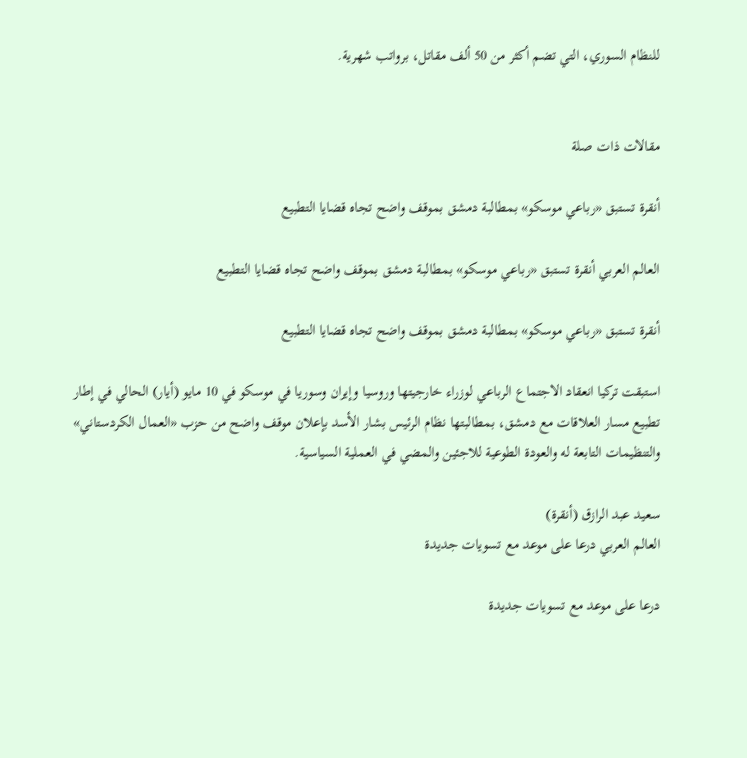للنظام السوري، التي تضم أكثر من 50 ألف مقاتل، برواتب شهرية.


مقالات ذات صلة

أنقرة تستبق «رباعي موسكو» بمطالبة دمشق بموقف واضح تجاه قضايا التطبيع

العالم العربي أنقرة تستبق «رباعي موسكو» بمطالبة دمشق بموقف واضح تجاه قضايا التطبيع

أنقرة تستبق «رباعي موسكو» بمطالبة دمشق بموقف واضح تجاه قضايا التطبيع

استبقت تركيا انعقاد الاجتماع الرباعي لوزراء خارجيتها وروسيا وإيران وسوريا في موسكو في 10 مايو (أيار) الحالي في إطار تطبيع مسار العلاقات مع دمشق، بمطالبتها نظام الرئيس بشار الأسد بإعلان موقف واضح من حزب «العمال الكردستاني» والتنظيمات التابعة له والعودة الطوعية للاجئين والمضي في العملية السياسية.

سعيد عبد الرازق (أنقرة)
العالم العربي درعا على موعد مع تسويات جديدة

درعا على موعد مع تسويات جديدة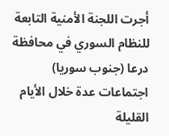أجرت اللجنة الأمنية التابعة للنظام السوري في محافظة درعا (جنوب سوريا) اجتماعات عدة خلال الأيام القليلة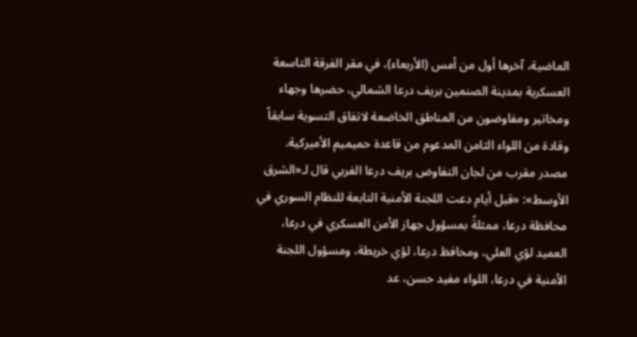الماضية، آخرها أول من أمس (الأربعاء)، في مقر الفرقة التاسعة العسكرية بمدينة الصنمين بريف درعا الشمالي، حضرها وجهاء ومخاتير ومفاوضون من المناطق الخاضعة لاتفاق التسوية سابقاً وقادة من اللواء الثامن المدعوم من قاعدة حميميم الأميركية. مصدر مقرب من لجان التفاوض بريف درعا الغربي قال لـ«الشرق الأوسط»: «قبل أيام دعت اللجنة الأمنية التابعة للنظام السوري في محافظة درعا، ممثلةً بمسؤول جهاز الأمن العسكري في درعا، العميد لؤي العلي، ومحافظ درعا، لؤي خريطة، ومسؤول اللجنة الأمنية في درعا، اللواء مفيد حسن، عد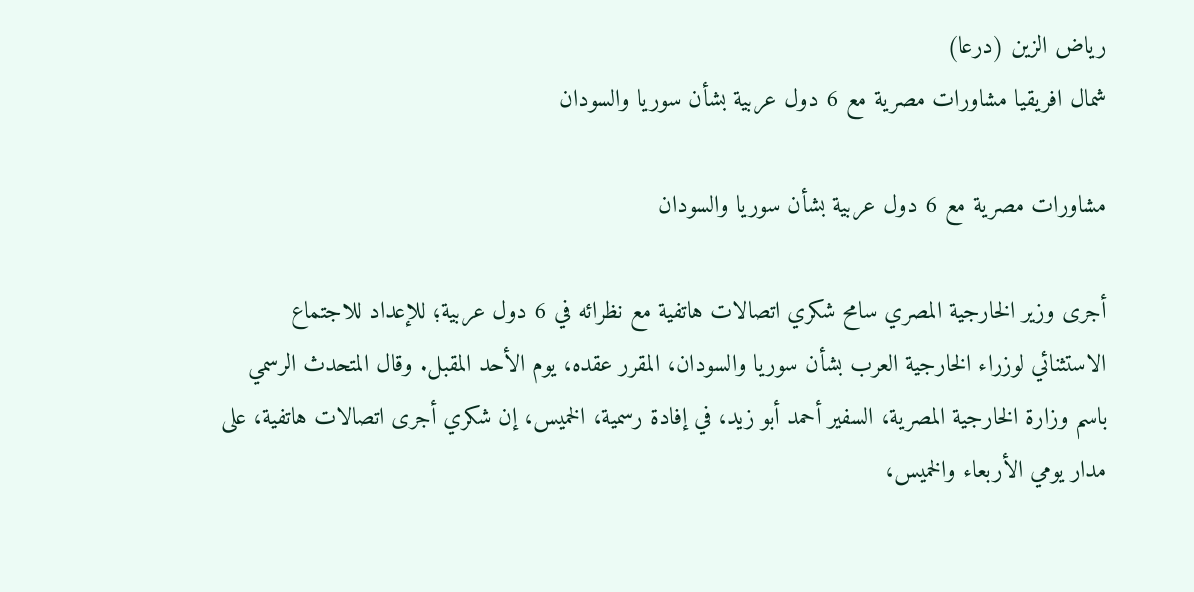رياض الزين (درعا)
شمال افريقيا مشاورات مصرية مع 6 دول عربية بشأن سوريا والسودان

مشاورات مصرية مع 6 دول عربية بشأن سوريا والسودان

أجرى وزير الخارجية المصري سامح شكري اتصالات هاتفية مع نظرائه في 6 دول عربية؛ للإعداد للاجتماع الاستثنائي لوزراء الخارجية العرب بشأن سوريا والسودان، المقرر عقده، يوم الأحد المقبل. وقال المتحدث الرسمي باسم وزارة الخارجية المصرية، السفير أحمد أبو زيد، في إفادة رسمية، الخميس، إن شكري أجرى اتصالات هاتفية، على مدار يومي الأربعاء والخميس،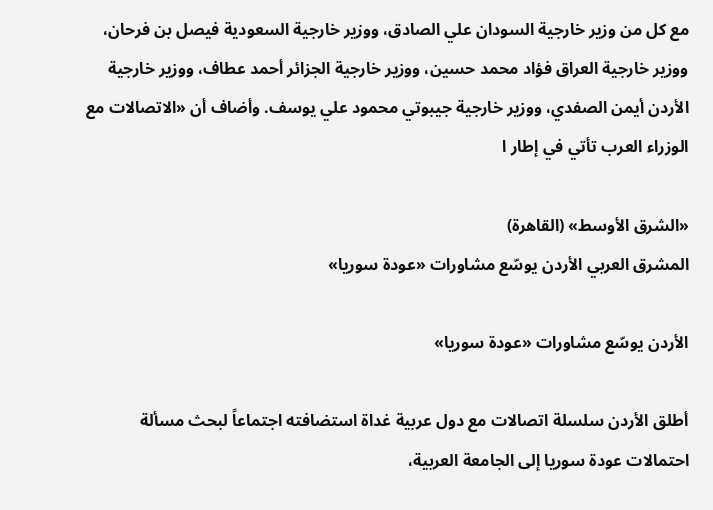مع كل من وزير خارجية السودان علي الصادق، ووزير خارجية السعودية فيصل بن فرحان، ووزير خارجية العراق فؤاد محمد حسين، ووزير خارجية الجزائر أحمد عطاف، ووزير خارجية الأردن أيمن الصفدي، ووزير خارجية جيبوتي محمود علي يوسف. وأضاف أن «الاتصالات مع الوزراء العرب تأتي في إطار ا

«الشرق الأوسط» (القاهرة)
المشرق العربي الأردن يوسّع مشاورات «عودة سوريا»

الأردن يوسّع مشاورات «عودة سوريا»

أطلق الأردن سلسلة اتصالات مع دول عربية غداة استضافته اجتماعاً لبحث مسألة احتمالات عودة سوريا إلى الجامعة العربية،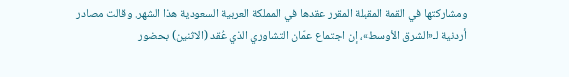ومشاركتها في القمة المقبلة المقرر عقدها في المملكة العربية السعودية هذا الشهر. وقالت مصادر أردنية لـ«الشرق الأوسط»، إن اجتماع عمّان التشاوري الذي عُقد (الاثنين) بحضور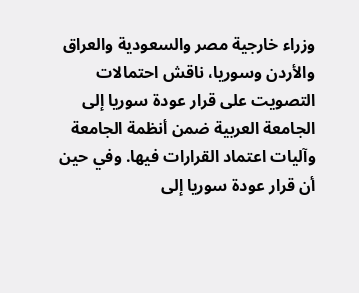وزراء خارجية مصر والسعودية والعراق والأردن وسوريا، ناقش احتمالات التصويت على قرار عودة سوريا إلى الجامعة العربية ضمن أنظمة الجامعة وآليات اعتماد القرارات فيها. وفي حين أن قرار عودة سوريا إلى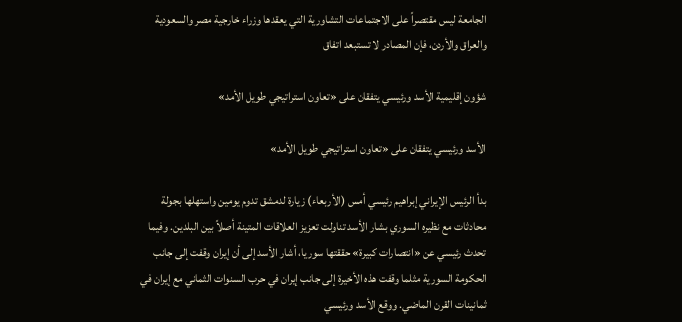الجامعة ليس مقتصراً على الاجتماعات التشاورية التي يعقدها وزراء خارجية مصر والسعودية والعراق والأردن، فإن المصادر لا تستبعد اتفاق

شؤون إقليمية الأسد ورئيسي يتفقان على «تعاون استراتيجي طويل الأمد»

الأسد ورئيسي يتفقان على «تعاون استراتيجي طويل الأمد»

بدأ الرئيس الإيراني إبراهيم رئيسي أمس (الأربعاء) زيارة لدمشق تدوم يومين واستهلها بجولة محادثات مع نظيره السوري بشار الأسد تناولت تعزيز العلاقات المتينة أصلاً بين البلدين. وفيما تحدث رئيسي عن «انتصارات كبيرة» حققتها سوريا، أشار الأسد إلى أن إيران وقفت إلى جانب الحكومة السورية مثلما وقفت هذه الأخيرة إلى جانب إيران في حرب السنوات الثماني مع إيران في ثمانينات القرن الماضي. ووقع الأسد ورئيسي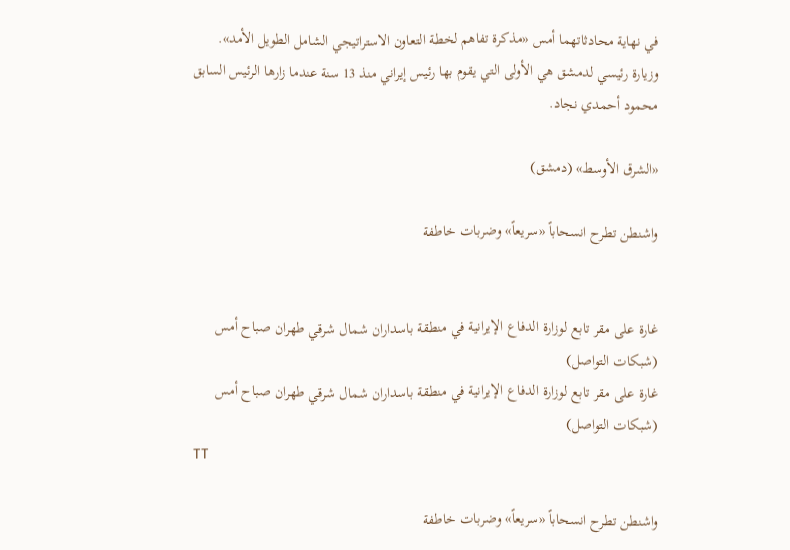في نهاية محادثاتهما أمس «مذكرة تفاهم لخطة التعاون الاستراتيجي الشامل الطويل الأمد». وزيارة رئيسي لدمشق هي الأولى التي يقوم بها رئيس إيراني منذ 13 سنة عندما زارها الرئيس السابق محمود أحمدي نجاد.

«الشرق الأوسط» (دمشق)

واشنطن تطرح انسحاباً «سريعاً» وضربات خاطفة


غارة على مقر تابع لوزارة الدفاع الإيرانية في منطقة باسداران شمال شرقي طهران صباح أمس (شبكات التواصل)
غارة على مقر تابع لوزارة الدفاع الإيرانية في منطقة باسداران شمال شرقي طهران صباح أمس (شبكات التواصل)
TT

واشنطن تطرح انسحاباً «سريعاً» وضربات خاطفة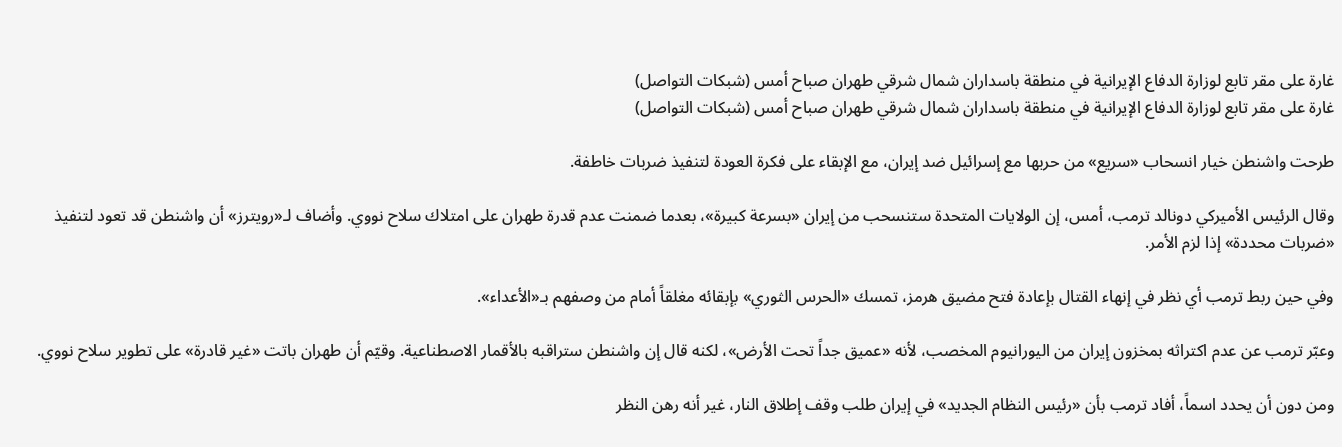غارة على مقر تابع لوزارة الدفاع الإيرانية في منطقة باسداران شمال شرقي طهران صباح أمس (شبكات التواصل)
غارة على مقر تابع لوزارة الدفاع الإيرانية في منطقة باسداران شمال شرقي طهران صباح أمس (شبكات التواصل)

طرحت واشنطن خيار انسحاب «سريع» من حربها مع إسرائيل ضد إيران، مع الإبقاء على فكرة العودة لتنفيذ ضربات خاطفة.

وقال الرئيس الأميركي دونالد ترمب، أمس، إن الولايات المتحدة ستنسحب من إيران «بسرعة كبيرة»، بعدما ضمنت عدم قدرة طهران على امتلاك سلاح نووي. وأضاف لـ«رويترز» أن واشنطن قد تعود لتنفيذ «ضربات محددة» إذا لزم الأمر.

وفي حين ربط ترمب أي نظر في إنهاء القتال بإعادة فتح مضيق هرمز، تمسك «الحرس الثوري» بإبقائه مغلقاً أمام من وصفهم بـ«الأعداء».

وعبّر ترمب عن عدم اكتراثه بمخزون إيران من اليورانيوم المخصب، لأنه «عميق جداً تحت الأرض»، لكنه قال إن واشنطن ستراقبه بالأقمار الاصطناعية. وقيّم أن طهران باتت «غير قادرة» على تطوير سلاح نووي.

ومن دون أن يحدد اسماً، أفاد ترمب بأن «رئيس النظام الجديد» في إيران طلب وقف إطلاق النار، غير أنه رهن النظر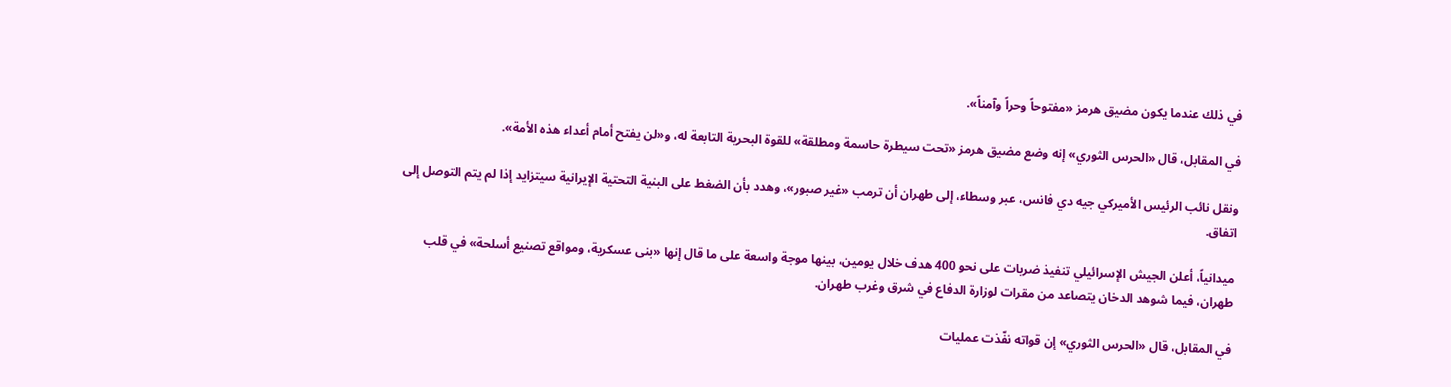في ذلك عندما يكون مضيق هرمز «مفتوحاً وحراً وآمناً».

في المقابل، قال «الحرس الثوري» إنه وضع مضيق هرمز «تحت سيطرة حاسمة ومطلقة» للقوة البحرية التابعة له، و«لن يفتح أمام أعداء هذه الأمة».

ونقل نائب الرئيس الأميركي جيه دي فانس، عبر وسطاء، إلى طهران أن ترمب «غير صبور»، وهدد بأن الضغط على البنية التحتية الإيرانية سيتزايد إذا لم يتم التوصل إلى اتفاق.

ميدانياً، أعلن الجيش الإسرائيلي تنفيذ ضربات على نحو 400 هدف خلال يومين، بينها موجة واسعة على ما قال إنها «بنى عسكرية، ومواقع تصنيع أسلحة» في قلب طهران، فيما شوهد الدخان يتصاعد من مقرات لوزارة الدفاع في شرق وغرب طهران.

في المقابل، قال «الحرس الثوري» إن قواته نفّذت عمليات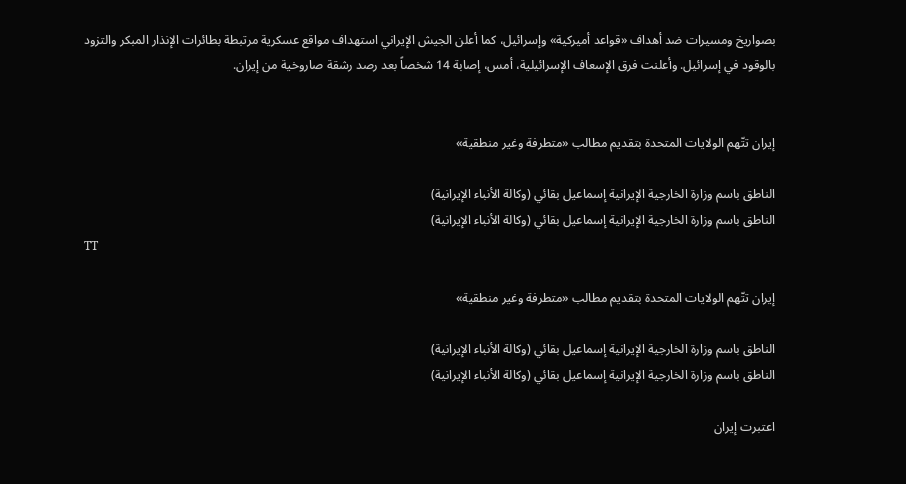بصواريخ ومسيرات ضد أهداف «قواعد أميركية» وإسرائيل، كما أعلن الجيش الإيراني استهداف مواقع عسكرية مرتبطة بطائرات الإنذار المبكر والتزود بالوقود في إسرائيل. وأعلنت فرق الإسعاف الإسرائيلية، أمس، إصابة 14 شخصاً بعد رصد رشقة صاروخية من إيران.


إيران تتّهم الولايات المتحدة بتقديم مطالب «متطرفة وغير منطقية»

الناطق باسم وزارة الخارجية الإيرانية إسماعيل بقائي (وكالة الأنباء الإيرانية)
الناطق باسم وزارة الخارجية الإيرانية إسماعيل بقائي (وكالة الأنباء الإيرانية)
TT

إيران تتّهم الولايات المتحدة بتقديم مطالب «متطرفة وغير منطقية»

الناطق باسم وزارة الخارجية الإيرانية إسماعيل بقائي (وكالة الأنباء الإيرانية)
الناطق باسم وزارة الخارجية الإيرانية إسماعيل بقائي (وكالة الأنباء الإيرانية)

اعتبرت إيران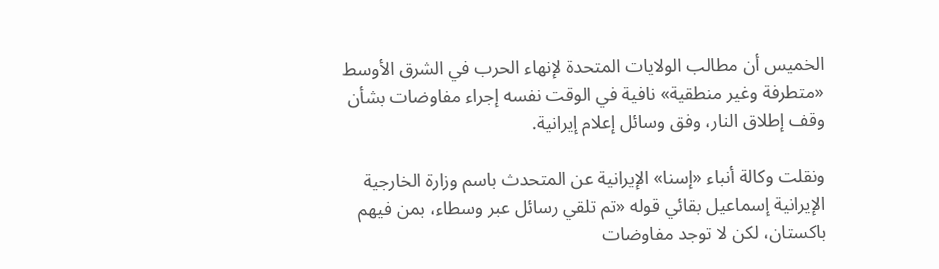الخميس أن مطالب الولايات المتحدة لإنهاء الحرب في الشرق الأوسط «متطرفة وغير منطقية» نافية في الوقت نفسه إجراء مفاوضات بشأن وقف إطلاق النار، وفق وسائل إعلام إيرانية.

ونقلت وكالة أنباء «إسنا» الإيرانية عن المتحدث باسم وزارة الخارجية الإيرانية إسماعيل بقائي قوله «تم تلقي رسائل عبر وسطاء، بمن فيهم باكستان، لكن لا توجد مفاوضات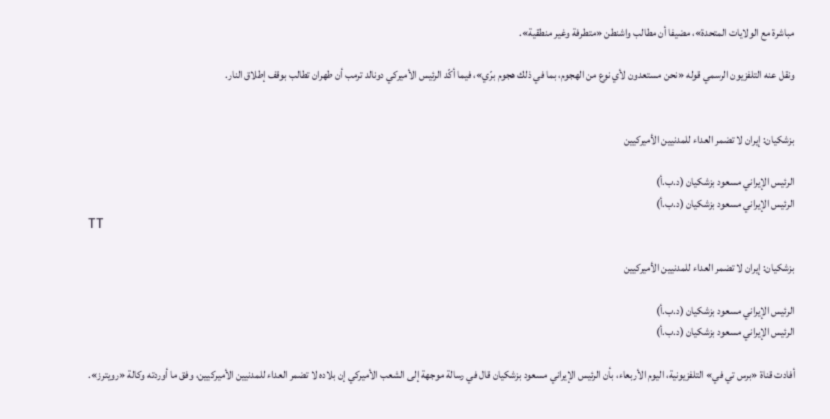مباشرة مع الولايات المتحدة»، مضيفا أن مطالب واشنطن «متطرفة وغير منطقية».

ونقل عنه التلفزيون الرسمي قوله «نحن مستعدون لأي نوع من الهجوم، بما في ذلك هجوم برّي»، فيما أكّد الرئيس الأميركي دونالد ترمب أن طهران تطالب بوقف إطلاق النار.


بزشكيان: إيران لا تضمر العداء للمدنيين الأميركيين

الرئيس الإيراني مسعود ‌بزشكيان (د.ب.أ)
الرئيس الإيراني مسعود ‌بزشكيان (د.ب.أ)
TT

بزشكيان: إيران لا تضمر العداء للمدنيين الأميركيين

الرئيس الإيراني مسعود ‌بزشكيان (د.ب.أ)
الرئيس الإيراني مسعود ‌بزشكيان (د.ب.أ)

أفادت قناة «برس تي في» التلفزيونية، اليوم الأربعاء، بأن الرئيس الإيراني مسعود ‌بزشكيان ‌قال في رسالة ‌موجهة إلى الشعب الأميركي إن بلاده لا تضمر العداء للمدنيين الأميركيين، وفق ما أوردته وكالة «رويترز».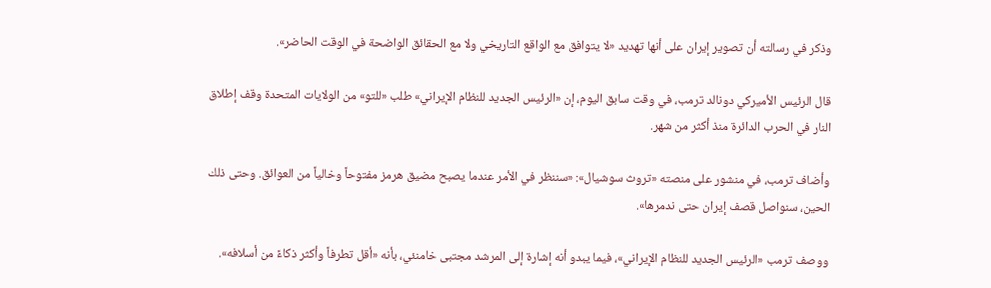وذكر ‌في رسالته ‌أن تصوير ‌إيران ‌على أنها تهديد «لا يتوافق مع الواقع ‌التاريخي ولا مع الحقائق الواضحة في الوقت الحاضر».

قال الرئيس الأميركي دونالد ترمب، في وقت سابق اليوم، إن «الرئيس الجديد للنظام الإيراني» طلب «للتو» من الولايات المتحدة وقف إطلاق النار في الحرب الدائرة منذ أكثر من شهر.

وأضاف ترمب، في منشور على منصته «تروث سوشيال»: «سننظر في الأمر عندما يصبح مضيق هرمز مفتوحاً وخالياً من العوائق. وحتى ذلك الحين، سنواصل قصف إيران حتى ندمرها».

ووصف ترمب «الرئيس الجديد للنظام الإيراني»، فيما يبدو أنه إشارة إلى المرشد مجتبى خامنئي، بأنه «أقل تطرفاً وأكثر ذكاءً من أسلافه».